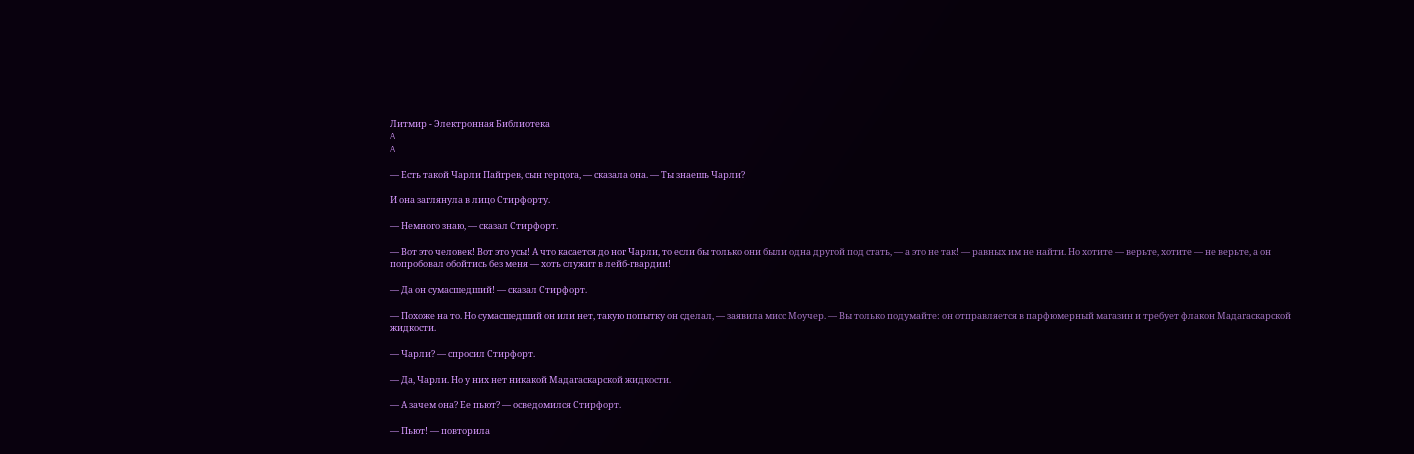Литмир - Электронная Библиотека
A
A

— Есть такой Чарли Пайгрев, сын герцога, — сказала она. — Ты знаешь Чарли?

И она заглянула в лицо Стирфорту.

— Немного знаю, — сказал Стирфорт.

— Вот это человек! Вот это усы! А что касается до ног Чарли, то если бы только они были одна другой под стать, — а это не так! — равных им не найти. Но хотите — верьте, хотите — не верьте, а он попробовал обойтись без меня — хоть служит в лейб-гвардии!

— Да он сумасшедший! — сказал Стирфорт.

— Похоже на то. Но сумасшедший он или нет, такую попытку он сделал, — заявила мисс Моучер. — Вы только подумайте: он отправляется в парфюмерный магазин и требует флакон Мадагаскарской жидкости.

— Чарли? — спросил Стирфорт.

— Да, Чарли. Но у них нет никакой Мадагаскарской жидкости.

— А зачем она? Ее пьют? — осведомился Стирфорт.

— Пьют! — повторила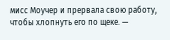мисс Моучер и прервала свою работу, чтобы хлопнуть его по щеке. —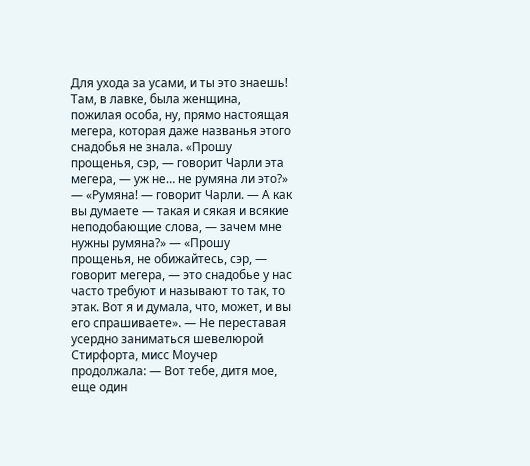Для ухода за усами, и ты это знаешь! Там, в лавке, была женщина, пожилая особа, ну, прямо настоящая мегера, которая даже названья этого снадобья не знала. «Прошу прощенья, сэр, — говорит Чарли эта мегера, — уж не… не румяна ли это?» — «Румяна! — говорит Чарли. — А как вы думаете — такая и сякая и всякие неподобающие слова, — зачем мне нужны румяна?» — «Прошу прощенья, не обижайтесь, сэр, — говорит мегера, — это снадобье у нас часто требуют и называют то так, то этак. Вот я и думала, что, может, и вы его спрашиваете». — Не переставая усердно заниматься шевелюрой Стирфорта, мисс Моучер продолжала: — Вот тебе, дитя мое, еще один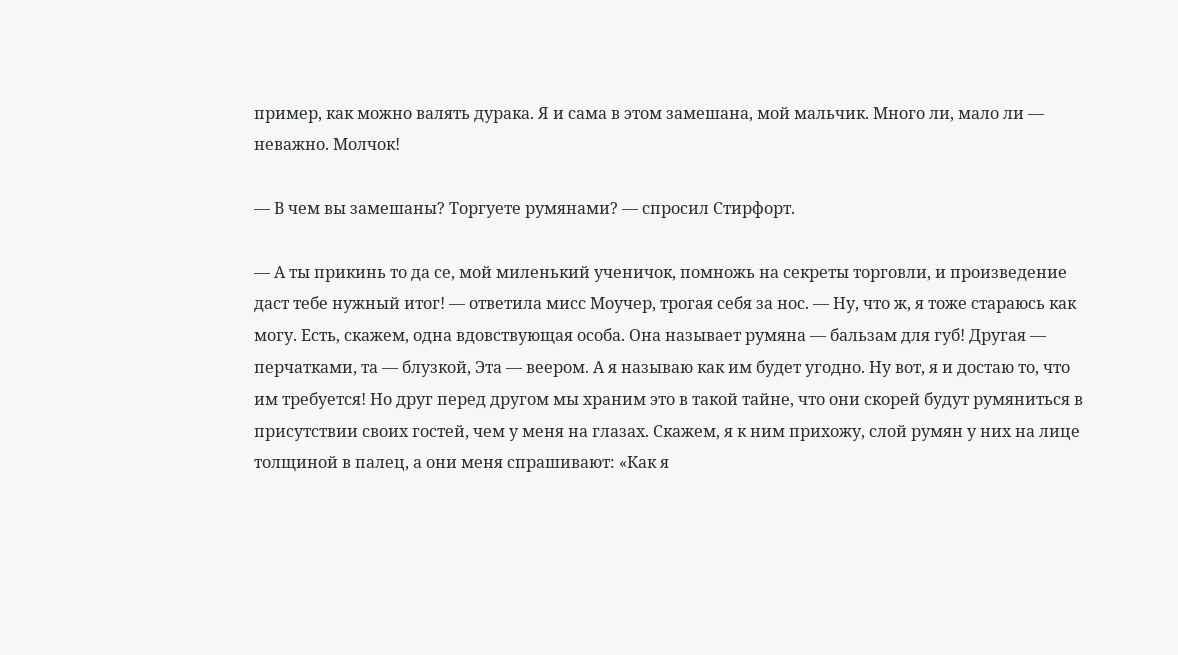пример, как можно валять дурака. Я и сама в этом замешана, мой мальчик. Много ли, мало ли — неважно. Молчок!

— В чем вы замешаны? Торгуете румянами? — спросил Стирфорт.

— А ты прикинь то да се, мой миленький ученичок, помножь на секреты торговли, и произведение даст тебе нужный итог! — ответила мисс Моучер, трогая себя за нос. — Ну, что ж, я тоже стараюсь как могу. Есть, скажем, одна вдовствующая особа. Она называет румяна — бальзам для губ! Другая — перчатками, та — блузкой, Эта — веером. А я называю как им будет угодно. Ну вот, я и достаю то, что им требуется! Но друг перед другом мы храним это в такой тайне, что они скорей будут румяниться в присутствии своих гостей, чем у меня на глазах. Скажем, я к ним прихожу, слой румян у них на лице толщиной в палец, а они меня спрашивают: «Как я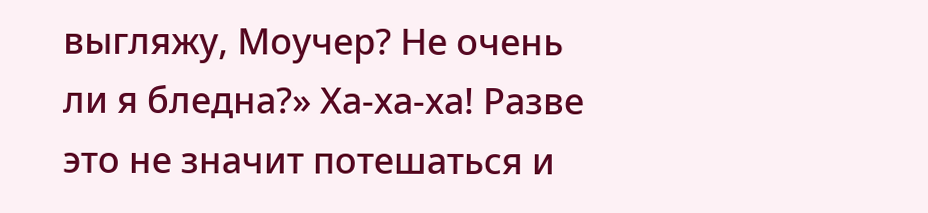выгляжу, Моучер? Не очень ли я бледна?» Ха-ха-ха! Разве это не значит потешаться и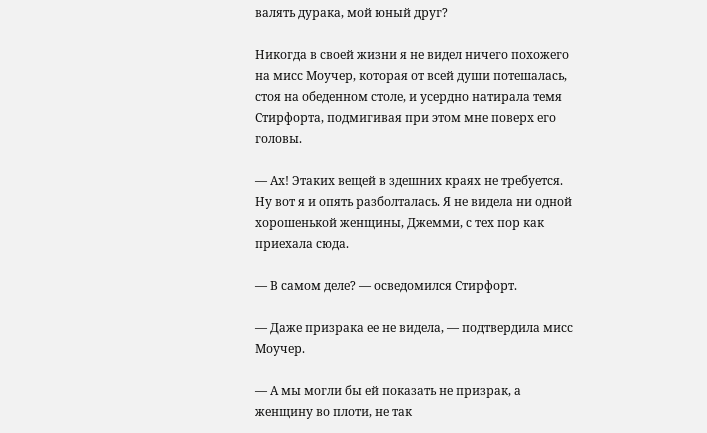валять дурака, мой юный друг?

Никогда в своей жизни я не видел ничего похожего на мисс Моучер, которая от всей души потешалась, стоя на обеденном столе, и усердно натирала темя Стирфорта, подмигивая при этом мне поверх его головы.

— Ах! Этаких вещей в здешних краях не требуется. Ну вот я и опять разболталась. Я не видела ни одной хорошенькой женщины, Джемми, с тех пор как приехала сюда.

— В самом деле? — осведомился Стирфорт.

— Даже призрака ее не видела, — подтвердила мисс Моучер.

— А мы могли бы ей показать не призрак, а женщину во плоти, не так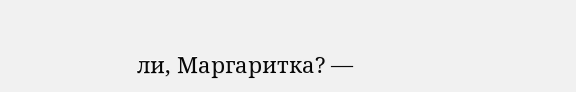ли, Маргаритка? —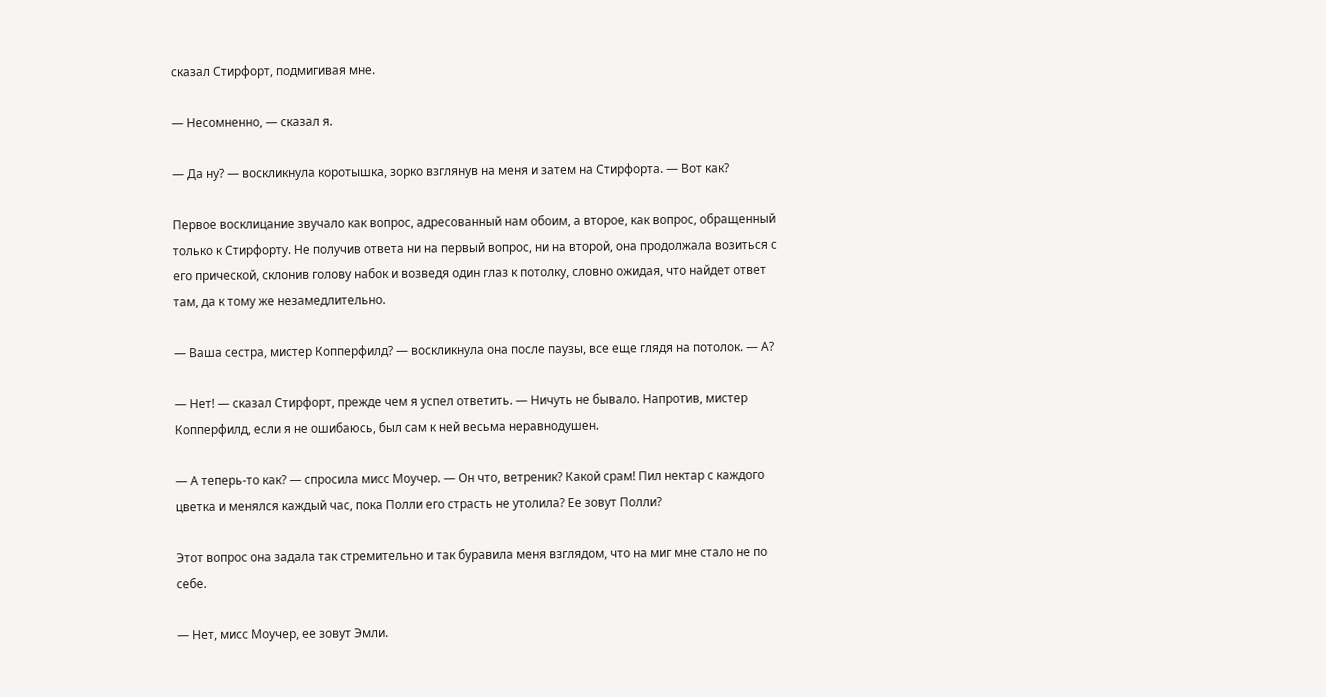сказал Стирфорт, подмигивая мне.

— Несомненно, — сказал я.

— Да ну? — воскликнула коротышка, зорко взглянув на меня и затем на Стирфорта. — Вот как?

Первое восклицание звучало как вопрос, адресованный нам обоим, а второе, как вопрос, обращенный только к Стирфорту. Не получив ответа ни на первый вопрос, ни на второй, она продолжала возиться с его прической, склонив голову набок и возведя один глаз к потолку, словно ожидая, что найдет ответ там, да к тому же незамедлительно.

— Ваша сестра, мистер Копперфилд? — воскликнула она после паузы, все еще глядя на потолок. — А?

— Нет! — сказал Стирфорт, прежде чем я успел ответить. — Ничуть не бывало. Напротив, мистер Копперфилд, если я не ошибаюсь, был сам к ней весьма неравнодушен.

— А теперь-то как? — спросила мисс Моучер. — Он что, ветреник? Какой срам! Пил нектар с каждого цветка и менялся каждый час, пока Полли его страсть не утолила? Ее зовут Полли?

Этот вопрос она задала так стремительно и так буравила меня взглядом, что на миг мне стало не по себе.

— Нет, мисс Моучер, ее зовут Эмли.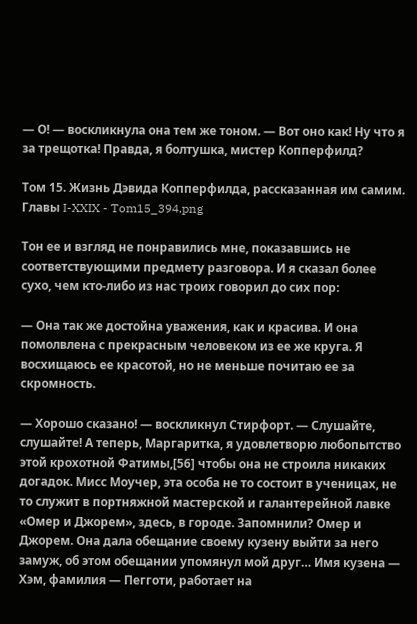— О! — воскликнула она тем же тоном. — Вот оно как! Ну что я за трещотка! Правда, я болтушка, мистер Копперфилд?

Том 15. Жизнь Дэвида Копперфилда, рассказанная им самим. Главы I-XXIX - Tom15_394.png

Тон ее и взгляд не понравились мне, показавшись не соответствующими предмету разговора. И я сказал более сухо, чем кто-либо из нас троих говорил до сих пор:

— Она так же достойна уважения, как и красива. И она помолвлена с прекрасным человеком из ее же круга. Я восхищаюсь ее красотой, но не меньше почитаю ее за скромность.

— Хорошо сказано! — воскликнул Стирфорт. — Слушайте, слушайте! А теперь, Маргаритка, я удовлетворю любопытство этой крохотной Фатимы,[56] чтобы она не строила никаких догадок. Мисс Моучер, эта особа не то состоит в ученицах, не то служит в портняжной мастерской и галантерейной лавке «Омер и Джорем», здесь, в городе. Запомнили? Омер и Джорем. Она дала обещание своему кузену выйти за него замуж, об этом обещании упомянул мой друг… Имя кузена — Хэм, фамилия — Пегготи, работает на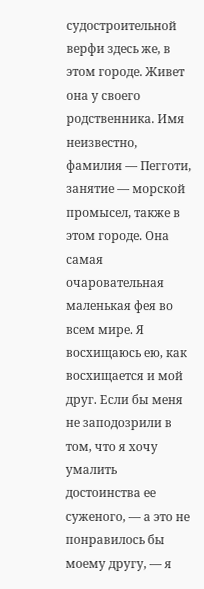судостроительной верфи здесь же, в этом городе. Живет она у своего родственника. Имя неизвестно, фамилия — Пегготи, занятие — морской промысел, также в этом городе. Она самая очаровательная маленькая фея во всем мире. Я восхищаюсь ею, как восхищается и мой друг. Если бы меня не заподозрили в том, что я хочу умалить достоинства ее суженого, — а это не понравилось бы моему другу, — я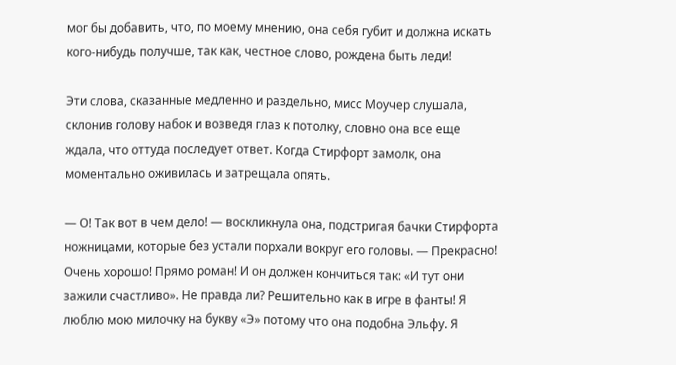мог бы добавить, что, по моему мнению, она себя губит и должна искать кого-нибудь получше, так как, честное слово, рождена быть леди!

Эти слова, сказанные медленно и раздельно, мисс Моучер слушала, склонив голову набок и возведя глаз к потолку, словно она все еще ждала, что оттуда последует ответ. Когда Стирфорт замолк, она моментально оживилась и затрещала опять.

— О! Так вот в чем дело! — воскликнула она, подстригая бачки Стирфорта ножницами, которые без устали порхали вокруг его головы. — Прекрасно! Очень хорошо! Прямо роман! И он должен кончиться так: «И тут они зажили счастливо». Не правда ли? Решительно как в игре в фанты! Я люблю мою милочку на букву «Э» потому что она подобна Эльфу. Я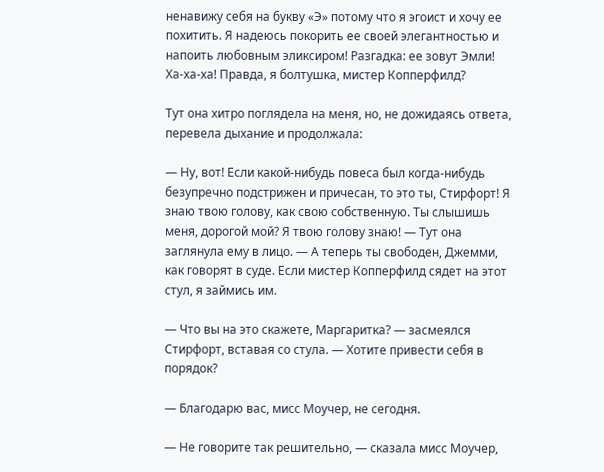ненавижу себя на букву «Э» потому что я эгоист и хочу ее похитить. Я надеюсь покорить ее своей элегантностью и напоить любовным эликсиром! Разгадка: ее зовут Эмли! Ха-ха-ха! Правда, я болтушка, мистер Копперфилд?

Тут она хитро поглядела на меня, но, не дожидаясь ответа, перевела дыхание и продолжала:

— Ну, вот! Если какой-нибудь повеса был когда-нибудь безупречно подстрижен и причесан, то это ты, Стирфорт! Я знаю твою голову, как свою собственную. Ты слышишь меня, дорогой мой? Я твою голову знаю! — Тут она заглянула ему в лицо. — А теперь ты свободен, Джемми, как говорят в суде. Если мистер Копперфилд сядет на этот стул, я займись им.

— Что вы на это скажете, Маргаритка? — засмеялся Стирфорт, вставая со стула. — Хотите привести себя в порядок?

— Благодарю вас, мисс Моучер, не сегодня.

— Не говорите так решительно, — сказала мисс Моучер,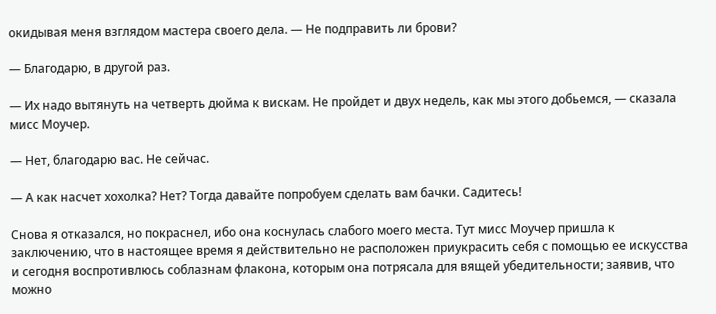окидывая меня взглядом мастера своего дела. — Не подправить ли брови?

— Благодарю, в другой раз.

— Их надо вытянуть на четверть дюйма к вискам. Не пройдет и двух недель, как мы этого добьемся, — сказала мисс Моучер.

— Нет, благодарю вас. Не сейчас.

— А как насчет хохолка? Нет? Тогда давайте попробуем сделать вам бачки. Садитесь!

Снова я отказался, но покраснел, ибо она коснулась слабого моего места. Тут мисс Моучер пришла к заключению, что в настоящее время я действительно не расположен приукрасить себя с помощью ее искусства и сегодня воспротивлюсь соблазнам флакона, которым она потрясала для вящей убедительности; заявив, что можно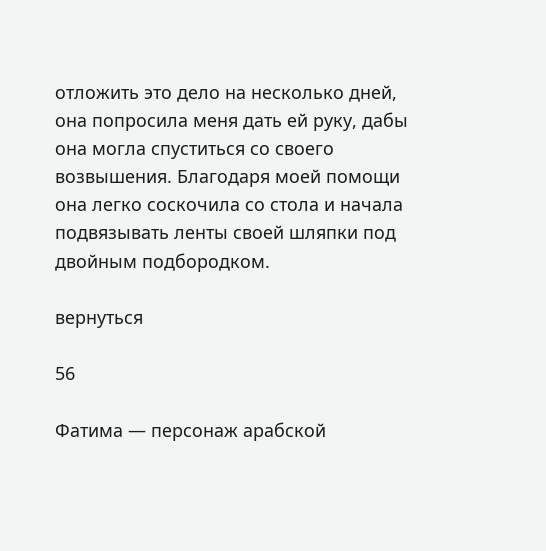отложить это дело на несколько дней, она попросила меня дать ей руку, дабы она могла спуститься со своего возвышения. Благодаря моей помощи она легко соскочила со стола и начала подвязывать ленты своей шляпки под двойным подбородком.

вернуться

56

Фатима — персонаж арабской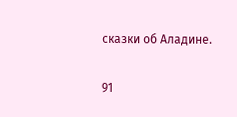сказки об Аладине.

91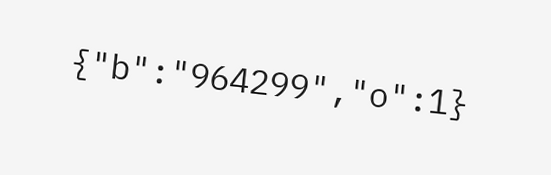{"b":"964299","o":1}